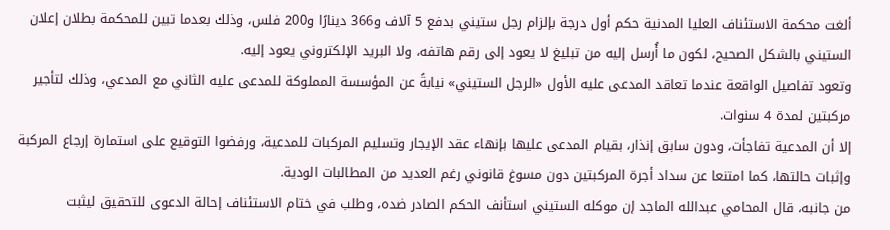ألغت محكمة الاستئناف العليا المدنية حكم أول درجة بإلزام رجل ستيني بدفع 5 آلاف و366 دينارًا و200 فلس، وذلك بعدما تبين للمحكمة بطلان إعلان الستيني بالشكل الصحيح، لكون ما أُرسل إليه من تبليغ لا يعود إلى رقم هاتفه، ولا البريد الإلكتروني يعود إليه.
وتعود تفاصيل الواقعة عندما تعاقد المدعى عليه الأول «الرجل الستيني» نيابةً عن المؤسسة المملوكة للمدعى عليه الثاني مع المدعي، وذلك لتأجير مركبتين لمدة 4 سنوات.
إلا أن المدعية تفاجأت، ودون سابق إنذار، بقيام المدعى عليها بإنهاء عقد الإيجار وتسليم المركبات للمدعية، ورفضوا التوقيع على استمارة إرجاع المركبة وإثبات حالتها، كما امتنعا عن سداد أجرة المركبتين دون مسوغ قانوني رغم العديد من المطالبات الودية.
من جانبه، قال المحامي عبدالله الماجد إن موكله الستيني استأنف الحكم الصادر ضده، وطلب في ختام الاستئناف إحالة الدعوى للتحقيق ليثبت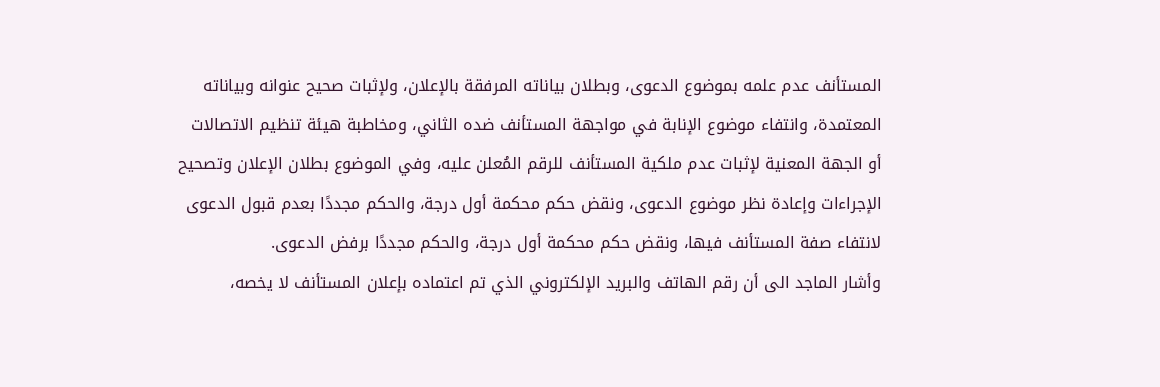المستأنف عدم علمه بموضوع الدعوى، وبطلان بياناته المرفقة بالإعلان، ولإثبات صحيح عنوانه وبياناته المعتمدة، وانتفاء موضوع الإنابة في مواجهة المستأنف ضده الثاني، ومخاطبة هيئة تنظيم الاتصالات أو الجهة المعنية لإثبات عدم ملكية المستأنف للرقم المُعلن عليه، وفي الموضوع بطلان الإعلان وتصحيح الإجراءات وإعادة نظر موضوع الدعوى، ونقض حكم محكمة أول درجة، والحكم مجددًا بعدم قبول الدعوى لانتفاء صفة المستأنف فيها، ونقض حكم محكمة أول درجة، والحكم مجددًا برفض الدعوى.
وأشار الماجد الى أن رقم الهاتف والبريد الإلكتروني الذي تم اعتماده بإعلان المستأنف لا يخصه،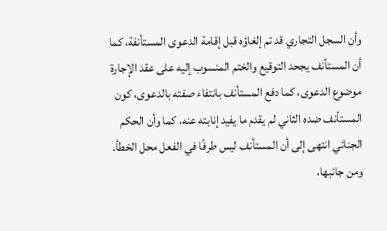وأن السجل التجاري قد تم إلغاؤه قبل إقامة الدعوى المستأنفة، كما أن المستأنف يجحد التوقيع والختم المنسوب إليه على عقد الإجارة موضوع الدعوى، كما دفع المستأنف بانتفاء صفته بالدعوى، كون المستأنف ضده الثاني لم يقدم ما يفيد إنابته عنه، كما وأن الحكم الجنائي انتهى إلى أن المستأنف ليس طرفًا في الفعل محل الخطأ.
ومن جانبها،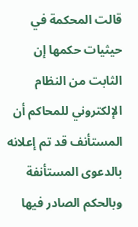قالت المحكمة في حيثيات حكمها إن الثابت من النظام الإلكتروني للمحاكم أن المستأنف قد تم إعلانه بالدعوى المستأنفة وبالحكم الصادر فيها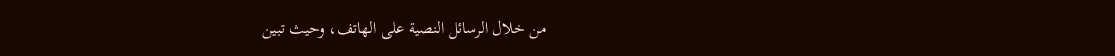من خلال الرسائل النصية على الهاتف، وحيث تبين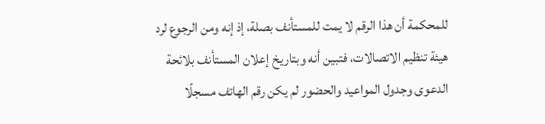للمحكمة أن هذا الرقم لا يمت للمستأنف بصلة، إذ إنه ومن الرجوع لرد هيئة تنظيم الاتصالات، فتبين أنه وبتاريخ إعلان المستأنف بلائحة الدعوى وجدول المواعيد والحضور لم يكن رقم الهاتف مسجلًا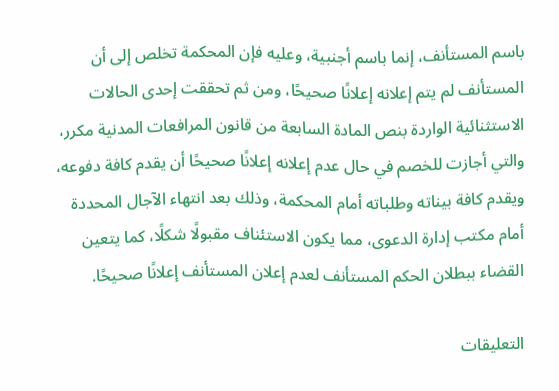باسم المستأنف، إنما باسم أجنبية، وعليه فإن المحكمة تخلص إلى أن المستأنف لم يتم إعلانه إعلانًا صحيحًا، ومن ثم تحققت إحدى الحالات الاستثنائية الواردة بنص المادة السابعة من قانون المرافعات المدنية مكرر، والتي أجازت للخصم في حال عدم إعلانه إعلانًا صحيحًا أن يقدم كافة دفوعه، ويقدم كافة بيناته وطلباته أمام المحكمة، وذلك بعد انتهاء الآجال المحددة أمام مكتب إدارة الدعوى، مما يكون الاستئناف مقبولًا شكلًا، كما يتعين القضاء ببطلان الحكم المستأنف لعدم إعلان المستأنف إعلانًا صحيحًا.

التعليقات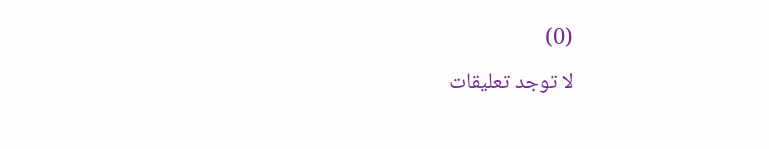(0)
لا توجد تعليقات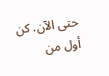حتى الآن. كن أول من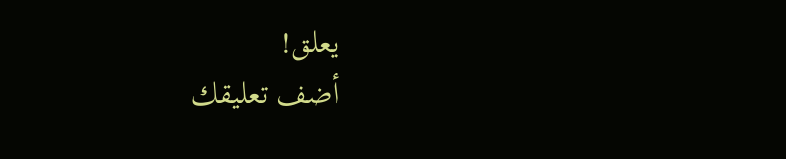يعلق!
أضف تعليقك